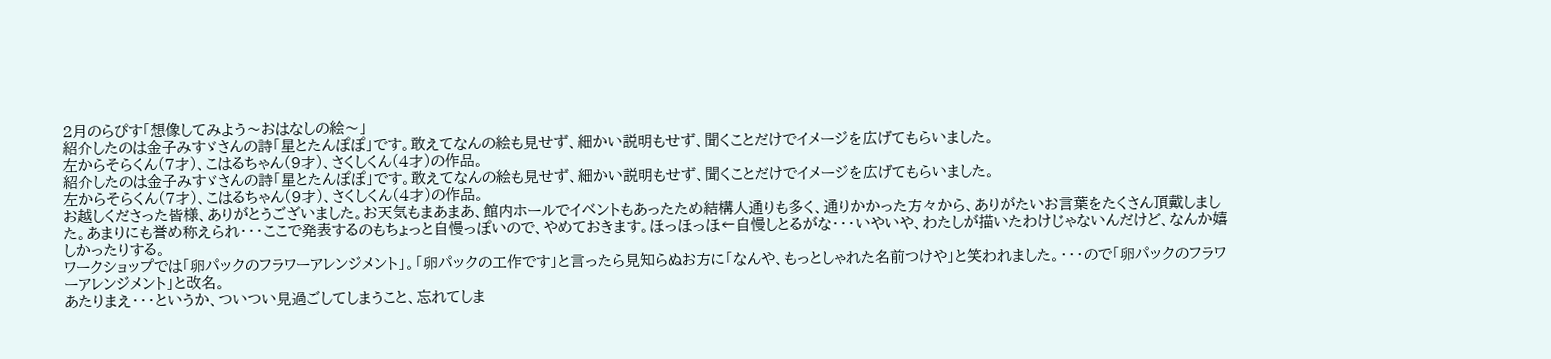2月のらぴす「想像してみよう〜おはなしの絵〜」
紹介したのは金子みすゞさんの詩「星とたんぽぽ」です。敢えてなんの絵も見せず、細かい説明もせず、聞くことだけでイメージを広げてもらいました。
左からそらくん(7才)、こはるちゃん(9才)、さくしくん(4才)の作品。
紹介したのは金子みすゞさんの詩「星とたんぽぽ」です。敢えてなんの絵も見せず、細かい説明もせず、聞くことだけでイメージを広げてもらいました。
左からそらくん(7才)、こはるちゃん(9才)、さくしくん(4才)の作品。
お越しくださった皆様、ありがとうございました。お天気もまあまあ、館内ホールでイベントもあったため結構人通りも多く、通りかかった方々から、ありがたいお言葉をたくさん頂戴しました。あまりにも誉め称えられ・・・ここで発表するのもちょっと自慢っぽいので、やめておきます。ほっほっほ←自慢しとるがな・・・いやいや、わたしが描いたわけじゃないんだけど、なんか嬉しかったりする。
ワークショップでは「卵パックのフラワーアレンジメント」。「卵パックの工作です」と言ったら見知らぬお方に「なんや、もっとしゃれた名前つけや」と笑われました。・・・ので「卵パックのフラワーアレンジメント」と改名。
あたりまえ・・・というか、ついつい見過ごしてしまうこと、忘れてしま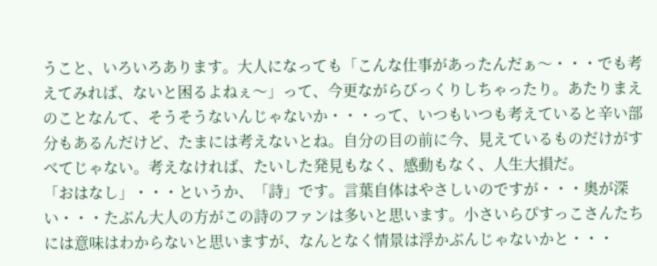うこと、いろいろあります。大人になっても「こんな仕事があったんだぁ〜・・・でも考えてみれば、ないと困るよねぇ〜」って、今更ながらびっくりしちゃったり。あたりまえのことなんて、そうそうないんじゃないか・・・って、いつもいつも考えていると辛い部分もあるんだけど、たまには考えないとね。自分の目の前に今、見えているものだけがすべてじゃない。考えなければ、たいした発見もなく、感動もなく、人生大損だ。
「おはなし」・・・というか、「詩」です。言葉自体はやさしいのですが・・・奥が深い・・・たぶん大人の方がこの詩のファンは多いと思います。小さいらぴすっこさんたちには意味はわからないと思いますが、なんとなく情景は浮かぶんじゃないかと・・・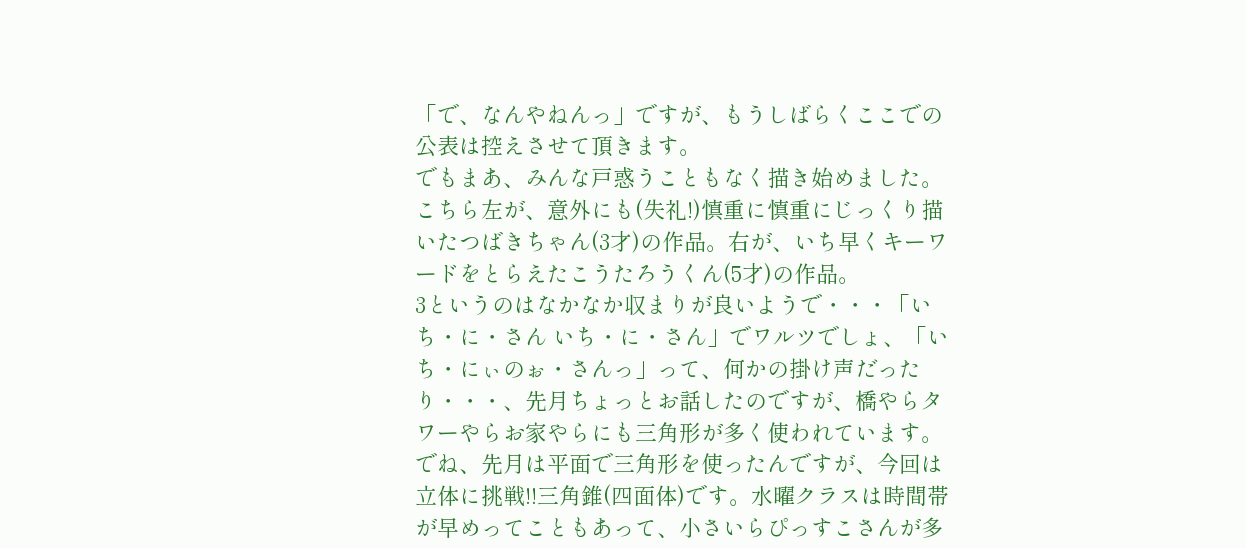「で、なんやねんっ」ですが、もうしばらくここでの公表は控えさせて頂きます。
でもまあ、みんな戸惑うこともなく描き始めました。
こちら左が、意外にも(失礼!)慎重に慎重にじっくり描いたつばきちゃん(3才)の作品。右が、いち早くキーワードをとらえたこうたろうくん(5才)の作品。
3というのはなかなか収まりが良いようで・・・「いち・に・さん いち・に・さん」でワルツでしょ、「いち・にぃのぉ・さんっ」って、何かの掛け声だったり・・・、先月ちょっとお話したのですが、橋やらタワーやらお家やらにも三角形が多く使われています。でね、先月は平面で三角形を使ったんですが、今回は立体に挑戦!!三角錐(四面体)です。水曜クラスは時間帯が早めってこともあって、小さいらぴっすこさんが多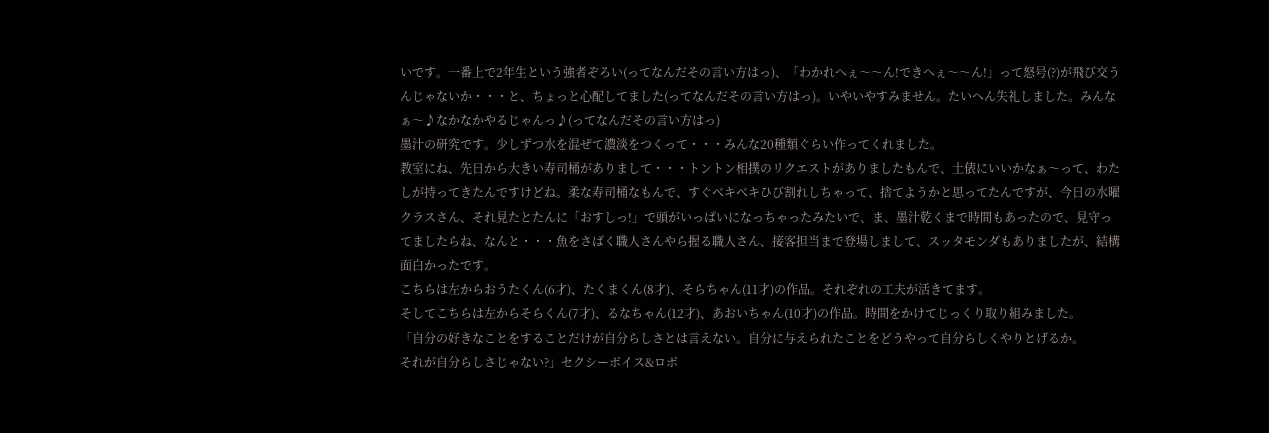いです。一番上で2年生という強者ぞろい(ってなんだその言い方はっ)、「わかれへぇ〜〜ん!できへぇ〜〜ん!」って怒号(?)が飛び交うんじゃないか・・・と、ちょっと心配してました(ってなんだその言い方はっ)。いやいやすみません。たいへん失礼しました。みんなぁ〜♪なかなかやるじゃんっ♪(ってなんだその言い方はっ)
墨汁の研究です。少しずつ水を混ぜて濃淡をつくって・・・みんな20種類ぐらい作ってくれました。
教室にね、先日から大きい寿司桶がありまして・・・トントン相撲のリクエストがありましたもんで、土俵にいいかなぁ〜って、わたしが持ってきたんですけどね。柔な寿司桶なもんで、すぐベキベキひび割れしちゃって、捨てようかと思ってたんですが、今日の水曜クラスさん、それ見たとたんに「おすしっ!」で頭がいっぱいになっちゃったみたいで、ま、墨汁乾くまで時間もあったので、見守ってましたらね、なんと・・・魚をさばく職人さんやら握る職人さん、接客担当まで登場しまして、スッタモンダもありましたが、結構面白かったです。
こちらは左からおうたくん(6才)、たくまくん(8才)、そらちゃん(11才)の作品。それぞれの工夫が活きてます。
そしてこちらは左からそらくん(7才)、るなちゃん(12才)、あおいちゃん(10才)の作品。時間をかけてじっくり取り組みました。
「自分の好きなことをすることだけが自分らしさとは言えない。自分に与えられたことをどうやって自分らしくやりとげるか。
それが自分らしさじゃない?」セクシーボイス&ロボ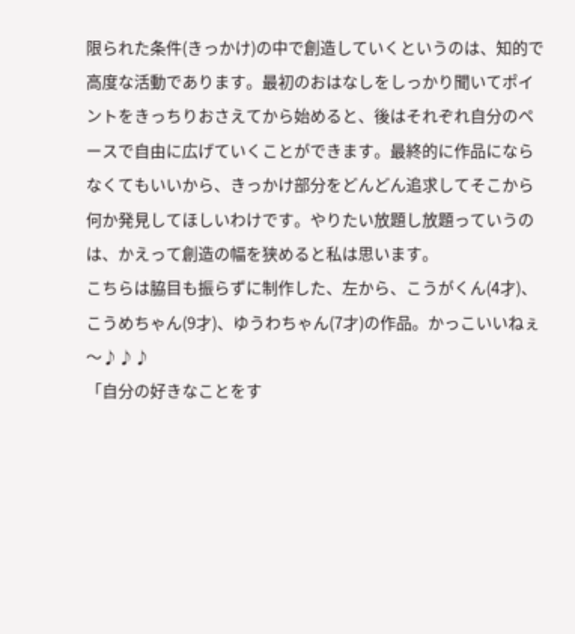限られた条件(きっかけ)の中で創造していくというのは、知的で高度な活動であります。最初のおはなしをしっかり聞いてポイントをきっちりおさえてから始めると、後はそれぞれ自分のペースで自由に広げていくことができます。最終的に作品にならなくてもいいから、きっかけ部分をどんどん追求してそこから何か発見してほしいわけです。やりたい放題し放題っていうのは、かえって創造の幅を狭めると私は思います。
こちらは脇目も振らずに制作した、左から、こうがくん(4才)、こうめちゃん(9才)、ゆうわちゃん(7才)の作品。かっこいいねぇ〜♪♪♪
「自分の好きなことをす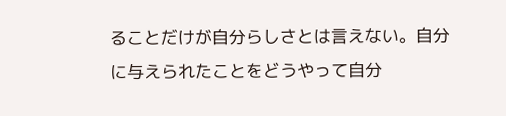ることだけが自分らしさとは言えない。自分に与えられたことをどうやって自分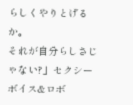らしくやりとげるか。
それが自分らしさじゃない?」セクシーボイス&ロボ